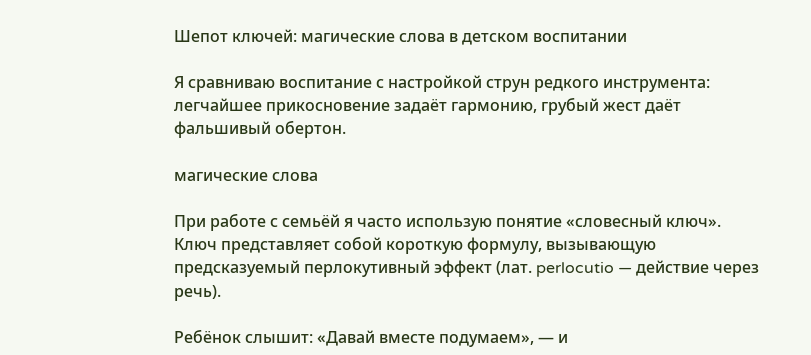Шепот ключей: магические слова в детском воспитании

Я сравниваю воспитание с настройкой струн редкого инструмента: легчайшее прикосновение задаёт гармонию, грубый жест даёт фальшивый обертон.

магические слова

При работе с семьёй я часто использую понятие «словесный ключ». Ключ представляет собой короткую формулу, вызывающую предсказуемый перлокутивный эффект (лат. perlocutio — действие через речь).

Ребёнок слышит: «Давай вместе подумаем», — и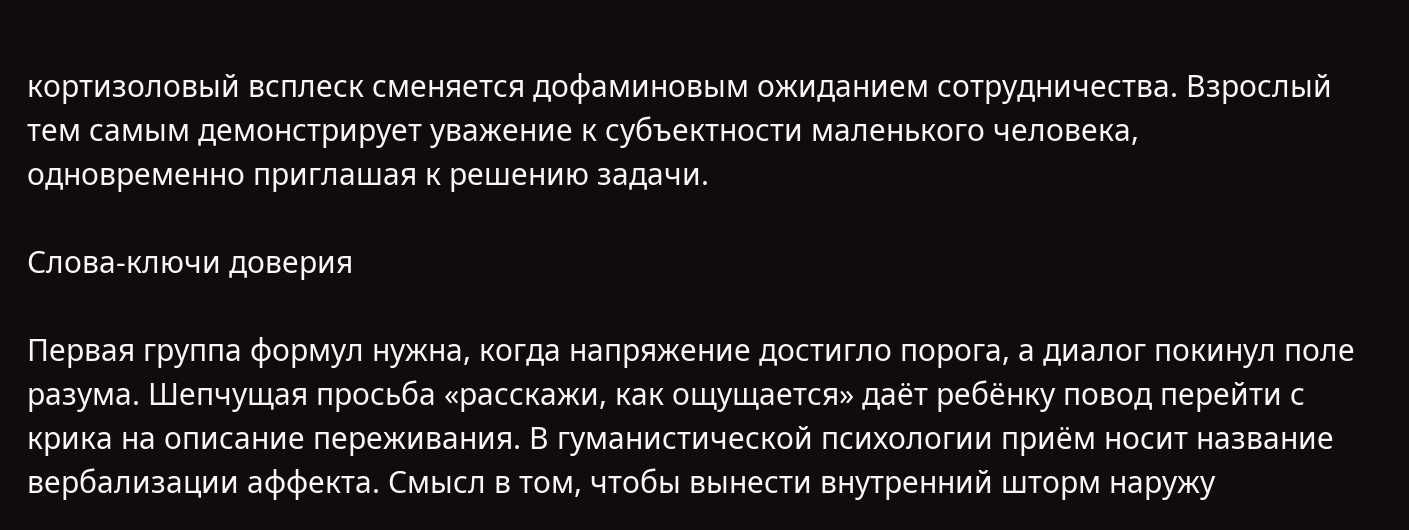кортизоловый всплеск сменяется дофаминовым ожиданием сотрудничества. Взрослый тем самым демонстрирует уважение к субъектности маленького человека, одновременно приглашая к решению задачи.

Слова-ключи доверия

Первая группа формул нужна, когда напряжение достигло порога, а диалог покинул поле разума. Шепчущая просьба «расскажи, как ощущается» даёт ребёнку повод перейти с крика на описание переживания. В гуманистической психологии приём носит название вербализации аффекта. Смысл в том, чтобы вынести внутренний шторм наружу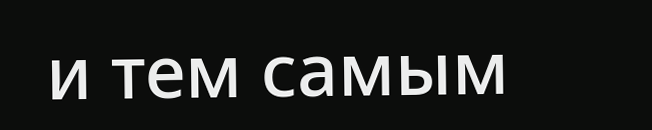и тем самым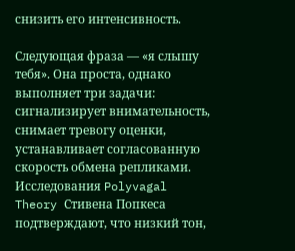снизить его интенсивность.

Следующая фраза — «я слышу тебя». Она проста, однако выполняет три задачи: сигнализирует внимательность, снимает тревогу оценки, устанавливает согласованную скорость обмена репликами. Исследования Polyvagal Theory Стивена Попкеса подтверждают, что низкий тон,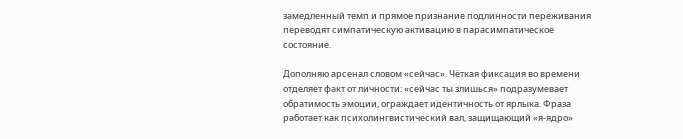замедленный темп и прямое признание подлинности переживания переводят симпатическую активацию в парасимпатическое состояние.

Дополняю арсенал словом «сейчас». Чёткая фиксация во времени отделяет факт от личности: «сейчас ты злишься» подразумевает обратимость эмоции, ограждает идентичность от ярлыка. Фраза работает как психолингвистический вал, защищающий «я-ядро»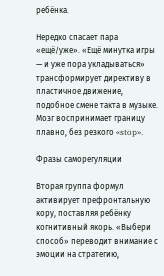ребёнка.

Нередко спасает пара «ещё/уже». «Ещё минутка игры — и уже пора укладываться» трансформирует директиву в пластичное движение, подобное смене такта в музыке. Мозг воспринимает границу плавно, без резкого «stop».

Фразы саморегуляции

Вторая группа формул активирует префронтальную кору, поставляя ребёнку когнитивный якорь. «Выбери способ» переводит внимание с эмоции на стратегию,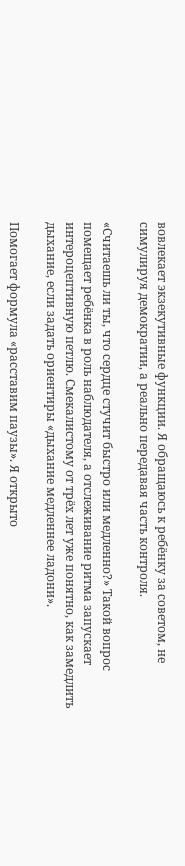вовлекает экзекутивные функции. Я обращаюсь к ребёнку за советом, не симулируя демократии, а реально передавая часть контроля.

«Считаешь ли ты, что сердце стучит быстро или медленно?» Такой вопрос помещает ребёнка в роль наблюдателя, а отслеживание ритма запускает интероцептивную петлю. Смекалистому от трёх лет уже понятно, как замедлить дыхание, если задать ориентиры «дыхание медленнее ладони».

Помогает формула «расставим паузы». Я открыто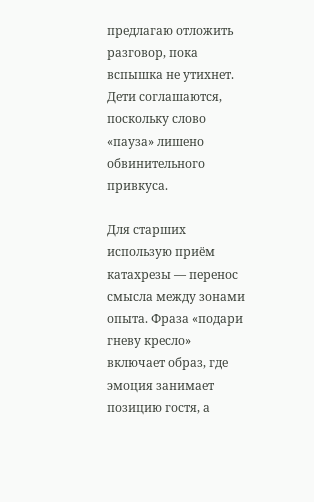предлагаю отложить разговор, пока вспышка не утихнет. Дети соглашаются, поскольку слово «пауза» лишено обвинительного привкуса.

Для старших использую приём катахрезы — перенос смысла между зонами опыта. Фраза «подари гневу кресло» включает образ, где эмоция занимает позицию гостя, а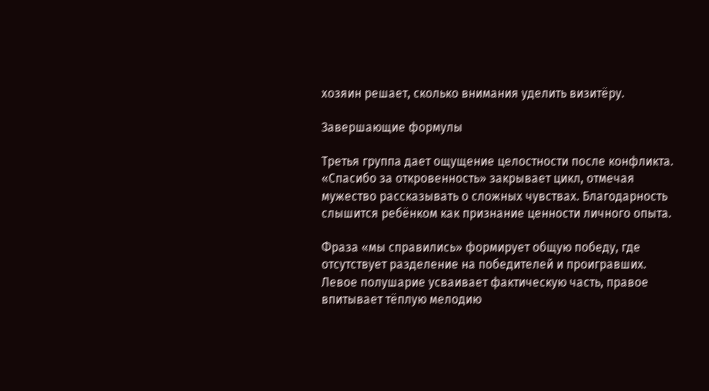хозяин решает, сколько внимания уделить визитёру.

Завершающие формулы

Третья группа дает ощущение целостности после конфликта. «Спасибо за откровенность» закрывает цикл, отмечая мужество рассказывать о сложных чувствах. Благодарность слышится ребёнком как признание ценности личного опыта.

Фраза «мы справились» формирует общую победу, где отсутствует разделение на победителей и проигравших. Левое полушарие усваивает фактическую часть, правое впитывает тёплую мелодию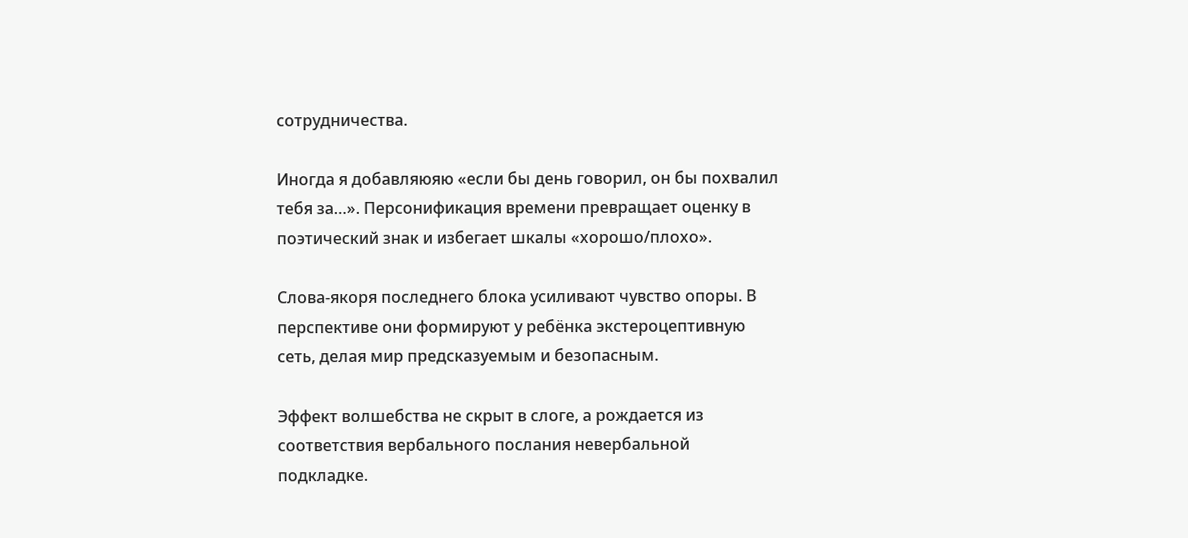сотрудничества.

Иногда я добавляюяю «если бы день говорил, он бы похвалил тебя за…». Персонификация времени превращает оценку в поэтический знак и избегает шкалы «хорошо/плохо».

Слова-якоря последнего блока усиливают чувство опоры. В перспективе они формируют у ребёнка экстероцептивную сеть, делая мир предсказуемым и безопасным.

Эффект волшебства не скрыт в слоге, а рождается из соответствия вербального послания невербальной подкладке.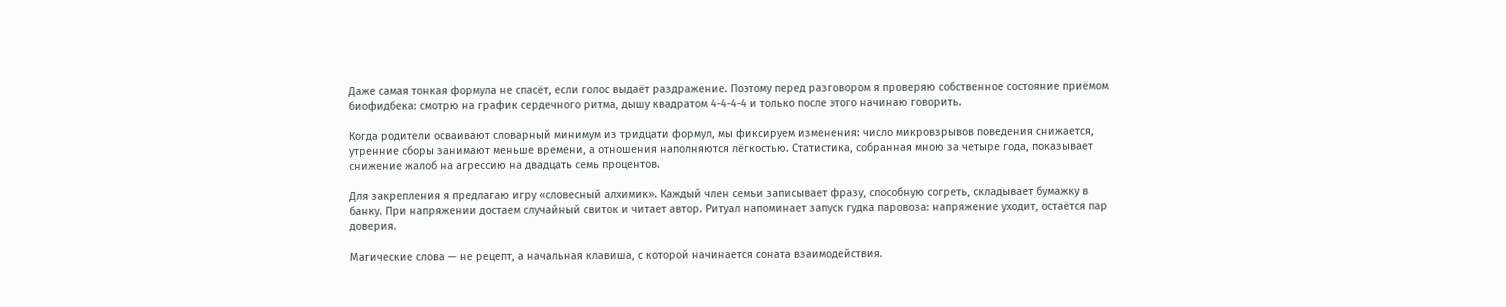Даже самая тонкая формула не спасёт, если голос выдаёт раздражение. Поэтому перед разговором я проверяю собственное состояние приёмом биофидбека: смотрю на график сердечного ритма, дышу квадратом 4-4-4-4 и только после этого начинаю говорить.

Когда родители осваивают словарный минимум из тридцати формул, мы фиксируем изменения: число микровзрывов поведения снижается, утренние сборы занимают меньше времени, а отношения наполняются лёгкостью. Статистика, собранная мною за четыре года, показывает снижение жалоб на агрессию на двадцать семь процентов.

Для закрепления я предлагаю игру «словесный алхимик». Каждый член семьи записывает фразу, способную согреть, складывает бумажку в банку. При напряжении достаем случайный свиток и читает автор. Ритуал напоминает запуск гудка паровоза: напряжение уходит, остаётся пар доверия.

Магические слова — не рецепт, а начальная клавиша, с которой начинается соната взаимодействия.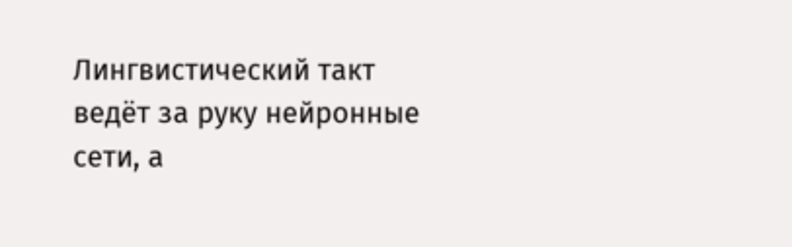Лингвистический такт ведёт за руку нейронные сети, а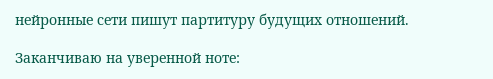нейронные сети пишут партитуру будущих отношений.

Заканчиваю на уверенной ноте: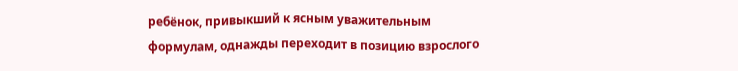ребёнок, привыкший к ясным уважительным формулам, однажды переходит в позицию взрослого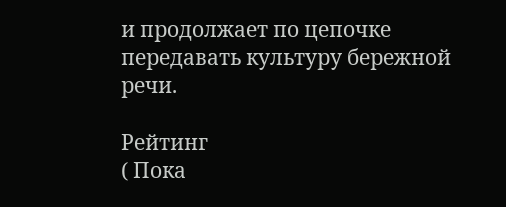и продолжает по цепочке передавать культуру бережной речи.

Рейтинг
( Пока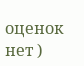оценок нет )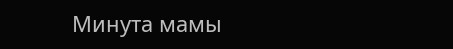Минута мамы